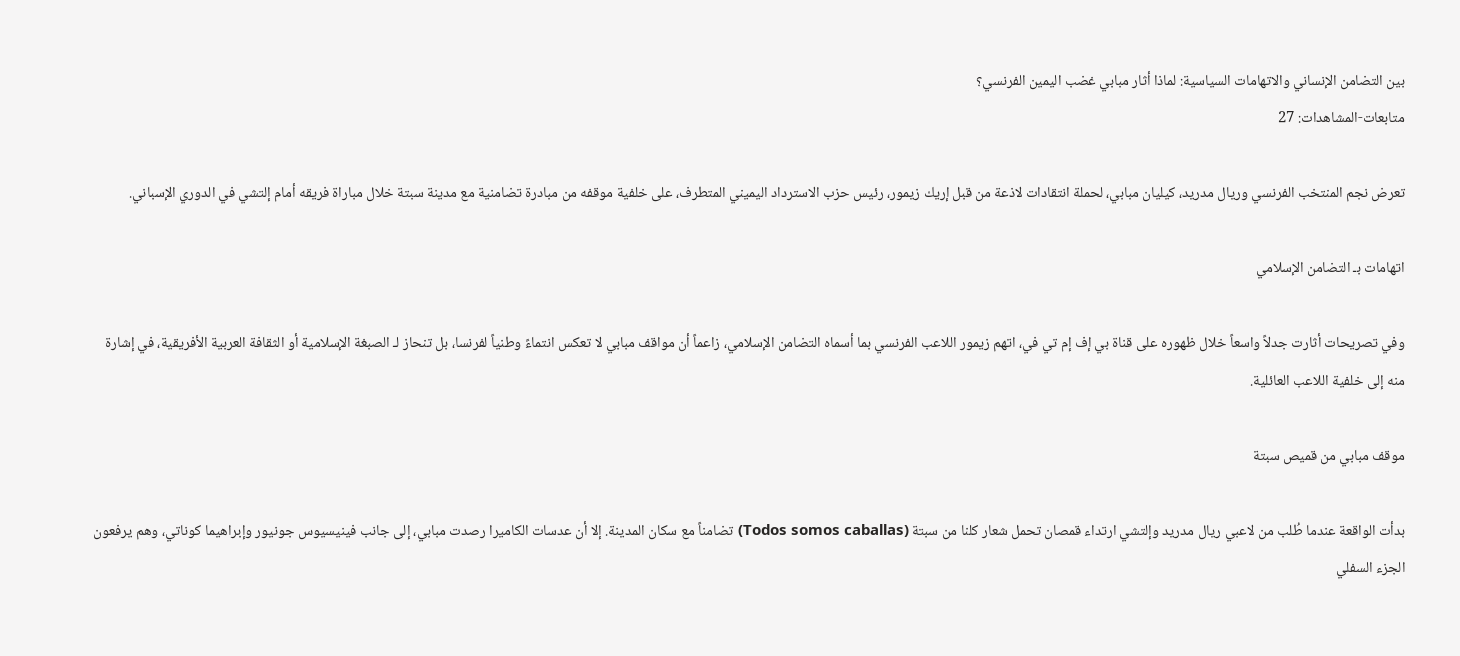بين التضامن الإنساني والاتهامات السياسية: لماذا أثار مبابي غضب اليمين الفرنسي؟
متابعات-المشاهدات: 27

تعرض نجم المنتخب الفرنسي وريال مدريد، كيليان مبابي، لحملة انتقادات لاذعة من قبل إريك زيمور، رئيس حزب الاسترداد اليميني المتطرف، على خلفية موقفه من مبادرة تضامنية مع مدينة سبتة خلال مباراة فريقه أمام إلتشي في الدوري الإسباني.

اتهامات بـ التضامن الإسلامي

وفي تصريحات أثارت جدلاً واسعاً خلال ظهوره على قناة بي إف إم تي في، اتهم زيمور اللاعب الفرنسي بما أسماه التضامن الإسلامي، زاعماً أن مواقف مبابي لا تعكس انتماءً وطنياً لفرنسا، بل تنحاز لـ الصبغة الإسلامية أو الثقافة العربية الأفريقية، في إشارة منه إلى خلفية اللاعب العائلية.

موقف مبابي من قميص سبتة

بدأت الواقعة عندما طُلب من لاعبي ريال مدريد وإلتشي ارتداء قمصان تحمل شعار كلنا من سبتة (Todos somos caballas) تضامناً مع سكان المدينة. إلا أن عدسات الكاميرا رصدت مبابي، إلى جانب فينيسيوس جونيور وإبراهيما كوناتي، وهم يرفعون الجزء السفلي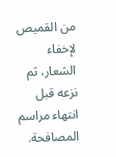من القميص لإخفاء الشعار، ثم نزعه قبل انتهاء مراسم المصافحة.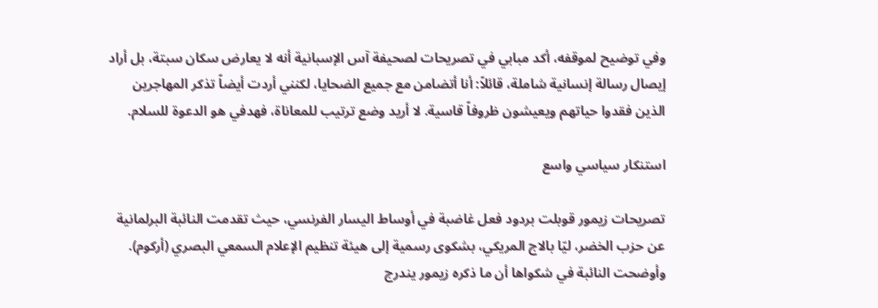وفي توضيح لموقفه، أكد مبابي في تصريحات لصحيفة آس الإسبانية أنه لا يعارض سكان سبتة، بل أراد إيصال رسالة إنسانية شاملة، قائلاً: أنا أتضامن مع جميع الضحايا، لكنني أردت أيضاً تذكر المهاجرين الذين فقدوا حياتهم ويعيشون ظروفاً قاسية. لا أريد وضع ترتيب للمعاناة، فهدفي هو الدعوة للسلام.

استنكار سياسي واسع

تصريحات زيمور قوبلت بردود فعل غاضبة في أوساط اليسار الفرنسي، حيث تقدمت النائبة البرلمانية عن حزب الخضر، ليّا بالاج المريكي، بشكوى رسمية إلى هيئة تنظيم الإعلام السمعي البصري (أركوم). وأوضحت النائبة في شكواها أن ما ذكره زيمور يندرج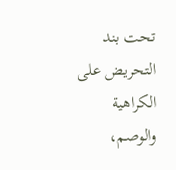تحت بند التحريض على الكراهية والوصم،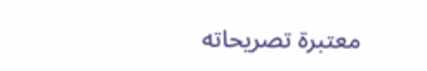معتبرة تصريحاته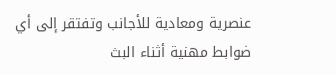عنصرية ومعادية للأجانب وتفتقر إلى أي ضوابط مهنية أثناء البث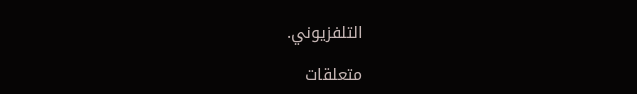التلفزيوني.

متعلقات